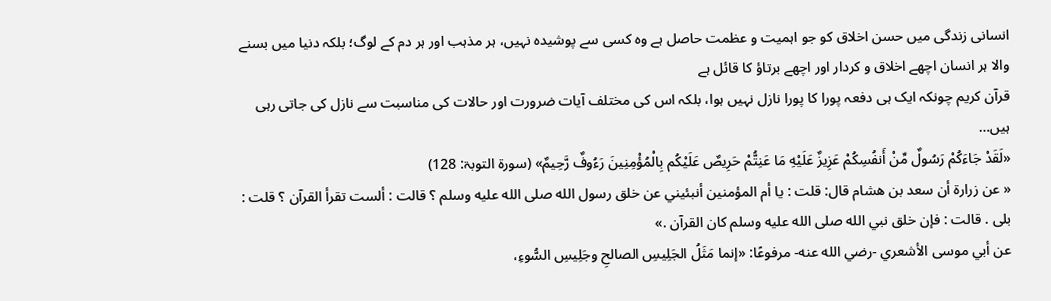انسانی زندگی میں حسن اخلاق کو جو اہمیت و عظمت حاصل ہے وہ کسی سے پوشیدہ نہیں، ہر مذہب اور ہر دم کے لوگ؛ بلکہ دنیا میں بسنے والا ہر انسان اچھے اخلاق و کردار اور اچھے برتاؤ کا قائل ہے
قرآن کریم چونکہ ایک ہی دفعہ پورا کا پورا نازل نہیں ہوا، بلکہ اس کی مختلف آیات ضرورت اور حالات کی مناسبت سے نازل کی جاتی رہی ہیں…
«لَقَدْ جَاءَكُمْ رَسُولٌ مِّنْ أَنفُسِكُمْ عَزِيزٌ عَلَيْهِ مَا عَنِتُّمْ حَرِيصٌ عَلَيْكُم بِالْمُؤْمِنِينَ رَءُوفٌ رَّحِيمٌ» (سورۃ التوبۃ: 128)
« عن زرارة أن سعد بن هشام قال: قلت : يا أم المؤمنين أنبئيني عن خلق رسول الله صلى الله عليه وسلم ؟ قالت : ألست تقرأ القرآن ؟ قلت : بلى . قالت : فإن خلق نبي الله صلى الله عليه وسلم كان القرآن .»
عن أبي موسى الأشعري -رضي الله عنه- مرفوعًا: «إنما مَثَلُ الجَلِيسِ الصالحِ وجَلِيسِ السُّوءِ،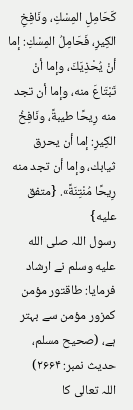كَحَامِلِ المِسْكِ، ونَافِخِ الكِيرِ، فَحَامِلُ المِسْكِ: إما أنْ يُحْذِيَكَ، وإما أنْ تَبْتَاعَ منه، وإما أن تجد منه رِيحًا طيبةً، ونَافِخُ الكِيرِ: إما أن يحرق ثيابك، وإما أن تجد منه رِيحًا مُنْتِنَةً». {متفق علیه}
رسول اللہ صلى الله عليه وسلم نے ارشاد فرمایا: طاقتور مؤمن کمزور مؤمن سے بہتر ہے، (صحیح مسلم، حدیث نمبر: ۲۶۶۴)
اللہ تعالی کا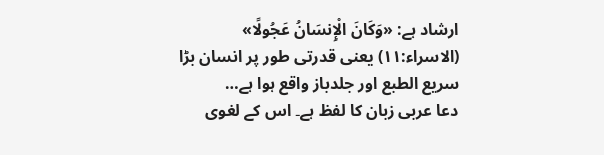ارشاد ہے: «وَكَانَ الْإِنسَانُ عَجُولًا» (الاسراء:۱۱) یعنی قدرتی طور پر انسان بڑا سریع الطبع اور جلدباز واقع ہوا ہے…
دعا عربی زبان کا لفظ ہے۔ اس کے لغوی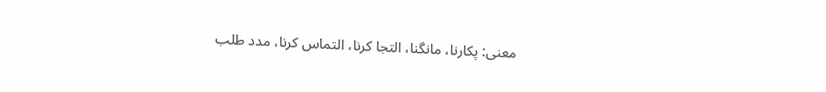معنی: پکارنا، مانگنا، التجا کرنا، التماس کرنا، مدد طلب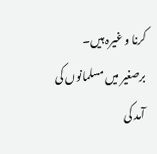کرنا و غیرہ ہیں۔
برصغیر میں مسلمانوں کی آمد کی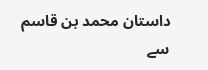داستان محمد بن قاسم سے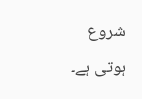شروع ہوتی ہے۔